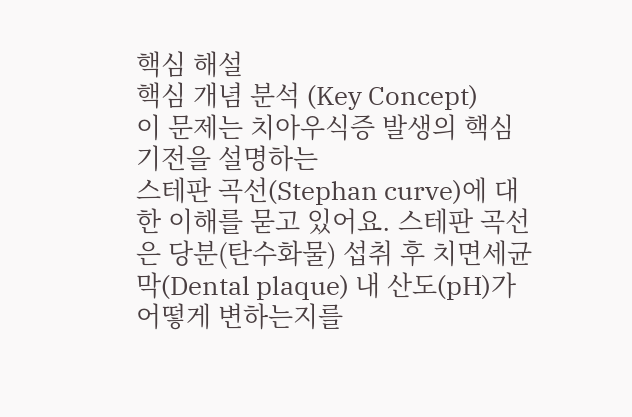핵심 해설
핵심 개념 분석 (Key Concept)
이 문제는 치아우식증 발생의 핵심 기전을 설명하는
스테판 곡선(Stephan curve)에 대한 이해를 묻고 있어요. 스테판 곡선은 당분(탄수화물) 섭취 후 치면세균막(Dental plaque) 내 산도(pH)가 어떻게 변하는지를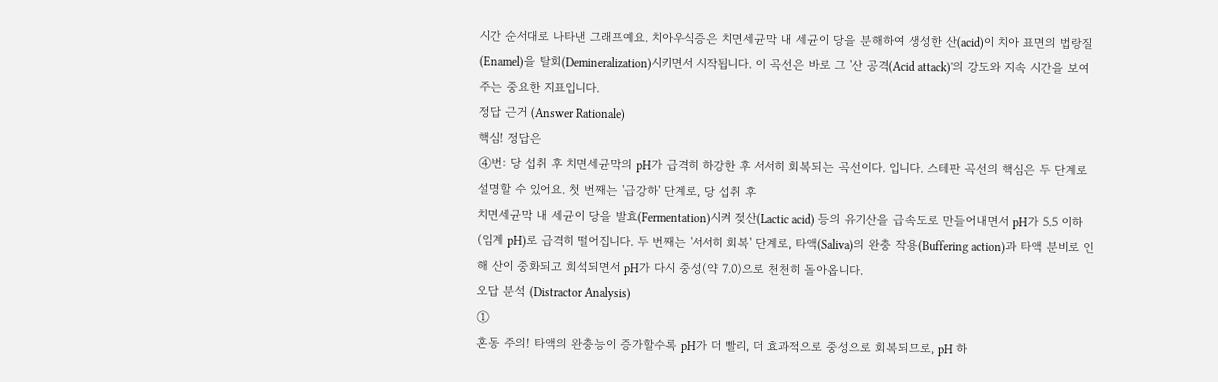시간 순서대로 나타낸 그래프예요. 치아우식증은 치면세균막 내 세균이 당을 분해하여 생성한 산(acid)이 치아 표면의 법랑질(Enamel)을 탈회(Demineralization)시키면서 시작됩니다. 이 곡선은 바로 그 '산 공격(Acid attack)'의 강도와 지속 시간을 보여주는 중요한 지표입니다.
정답 근거 (Answer Rationale)
핵심! 정답은
④번: 당 섭취 후 치면세균막의 pH가 급격히 하강한 후 서서히 회복되는 곡선이다. 입니다. 스테판 곡선의 핵심은 두 단계로 설명할 수 있어요. 첫 번째는 '급강하' 단계로, 당 섭취 후
치면세균막 내 세균이 당을 발효(Fermentation)시켜 젖산(Lactic acid) 등의 유기산을 급속도로 만들어내면서 pH가 5.5 이하(임계 pH)로 급격히 떨어집니다. 두 번째는 '서서히 회복' 단계로, 타액(Saliva)의 완충 작용(Buffering action)과 타액 분비로 인해 산이 중화되고 희석되면서 pH가 다시 중성(약 7.0)으로 천천히 돌아옵니다.
오답 분석 (Distractor Analysis)
①
혼동 주의! 타액의 완충능이 증가할수록 pH가 더 빨리, 더 효과적으로 중성으로 회복되므로, pH 하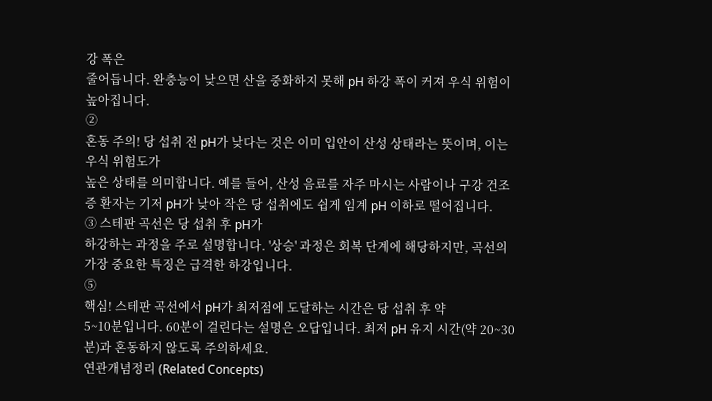강 폭은
줄어듭니다. 완충능이 낮으면 산을 중화하지 못해 pH 하강 폭이 커져 우식 위험이 높아집니다.
②
혼동 주의! 당 섭취 전 pH가 낮다는 것은 이미 입안이 산성 상태라는 뜻이며, 이는 우식 위험도가
높은 상태를 의미합니다. 예를 들어, 산성 음료를 자주 마시는 사람이나 구강 건조증 환자는 기저 pH가 낮아 작은 당 섭취에도 쉽게 임계 pH 이하로 떨어집니다.
③ 스테판 곡선은 당 섭취 후 pH가
하강하는 과정을 주로 설명합니다. '상승' 과정은 회복 단계에 해당하지만, 곡선의 가장 중요한 특징은 급격한 하강입니다.
⑤
핵심! 스테판 곡선에서 pH가 최저점에 도달하는 시간은 당 섭취 후 약
5~10분입니다. 60분이 걸린다는 설명은 오답입니다. 최저 pH 유지 시간(약 20~30분)과 혼동하지 않도록 주의하세요.
연관개념정리 (Related Concepts)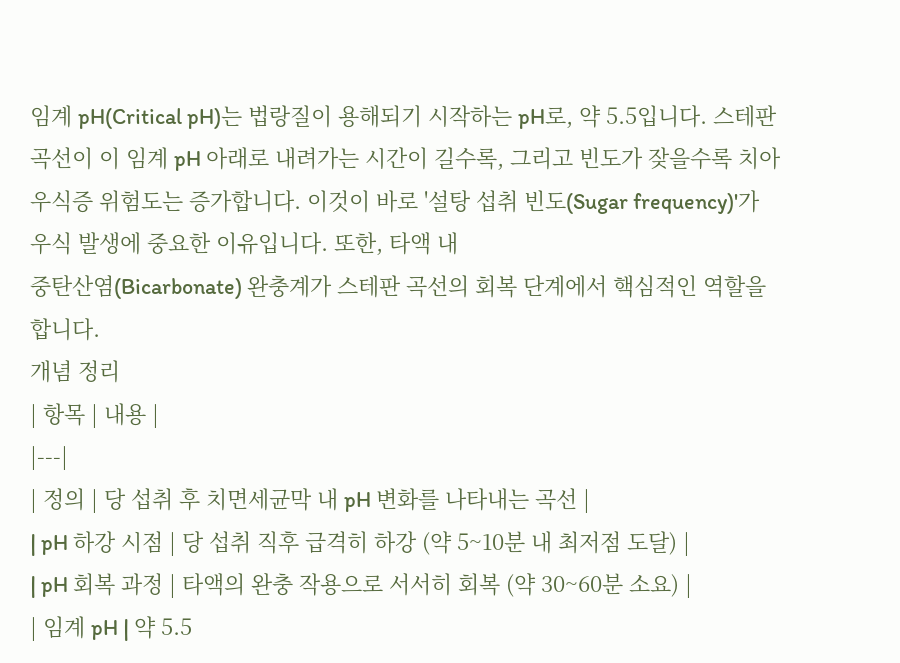임계 pH(Critical pH)는 법랑질이 용해되기 시작하는 pH로, 약 5.5입니다. 스테판 곡선이 이 임계 pH 아래로 내려가는 시간이 길수록, 그리고 빈도가 잦을수록 치아우식증 위험도는 증가합니다. 이것이 바로 '설탕 섭취 빈도(Sugar frequency)'가 우식 발생에 중요한 이유입니다. 또한, 타액 내
중탄산염(Bicarbonate) 완충계가 스테판 곡선의 회복 단계에서 핵심적인 역할을 합니다.
개념 정리
| 항목 | 내용 |
|---|
| 정의 | 당 섭취 후 치면세균막 내 pH 변화를 나타내는 곡선 |
| pH 하강 시점 | 당 섭취 직후 급격히 하강 (약 5~10분 내 최저점 도달) |
| pH 회복 과정 | 타액의 완충 작용으로 서서히 회복 (약 30~60분 소요) |
| 임계 pH | 약 5.5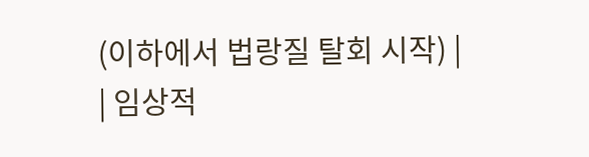(이하에서 법랑질 탈회 시작) |
| 임상적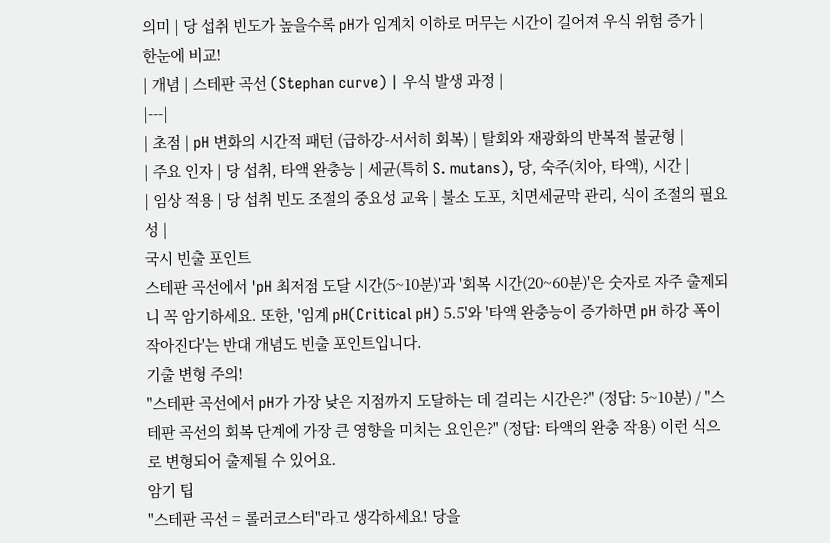의미 | 당 섭취 빈도가 높을수록 pH가 임계치 이하로 머무는 시간이 길어져 우식 위험 증가 |
한눈에 비교!
| 개념 | 스테판 곡선 (Stephan curve) | 우식 발생 과정 |
|---|
| 초점 | pH 변화의 시간적 패턴 (급하강-서서히 회복) | 탈회와 재광화의 반복적 불균형 |
| 주요 인자 | 당 섭취, 타액 완충능 | 세균(특히 S. mutans), 당, 숙주(치아, 타액), 시간 |
| 임상 적용 | 당 섭취 빈도 조절의 중요성 교육 | 불소 도포, 치면세균막 관리, 식이 조절의 필요성 |
국시 빈출 포인트
스테판 곡선에서 'pH 최저점 도달 시간(5~10분)'과 '회복 시간(20~60분)'은 숫자로 자주 출제되니 꼭 암기하세요. 또한, '임계 pH(Critical pH) 5.5'와 '타액 완충능이 증가하면 pH 하강 폭이 작아진다'는 반대 개념도 빈출 포인트입니다.
기출 변형 주의!
"스테판 곡선에서 pH가 가장 낮은 지점까지 도달하는 데 걸리는 시간은?" (정답: 5~10분) / "스테판 곡선의 회복 단계에 가장 큰 영향을 미치는 요인은?" (정답: 타액의 완충 작용) 이런 식으로 변형되어 출제될 수 있어요.
암기 팁
"스테판 곡선 = 롤러코스터"라고 생각하세요! 당을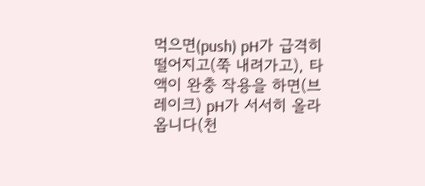먹으면(push) pH가 급격히 떨어지고(쭉 내려가고), 타액이 완충 작용을 하면(브레이크) pH가 서서히 올라옵니다(천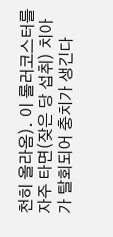천히 올라옴). 이 롤러코스터를 자주 타면(잦은 당 섭취) 치아가 탈회되어 충치가 생긴다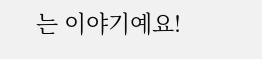는 이야기예요!